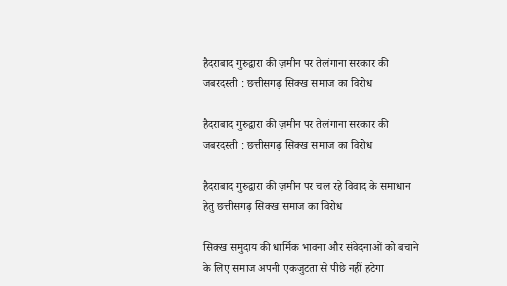हैदराबाद गुरुद्वारा की ज़मीन पर तेलंगाना सरकार की जबरदस्ती : छत्तीसगढ़ सिक्ख समाज का विरोध

हैदराबाद गुरुद्वारा की ज़मीन पर तेलंगाना सरकार की जबरदस्ती : छत्तीसगढ़ सिक्ख समाज का विरोध

हैदराबाद गुरुद्वारा की ज़मीन पर चल रहे विवाद के समाधान हेतु छत्तीसगढ़ सिक्ख समाज का विरोध

सिक्ख समुदाय की धार्मिक भावना और संवेदनाओं को बचाने के लिए समाज अपनी एकजुटता से पीछे नहीं हटेगा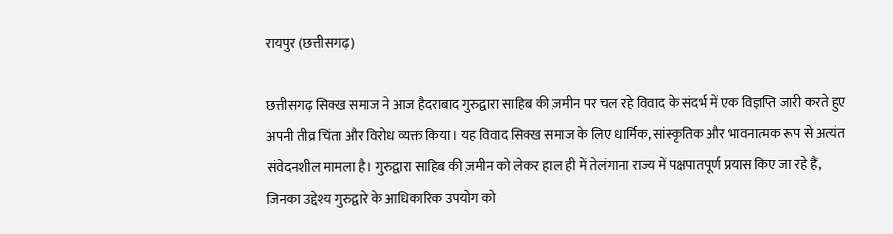रायपुर (छत्तीसगढ़)

छत्तीसगढ़ सिक्ख समाज ने आज हैदराबाद गुरुद्वारा साहिब की ज़मीन पर चल रहे विवाद के संदर्भ में एक विज्ञप्ति जारी करते हुए अपनी तीव्र चिंता और विरोध व्यक्त किया। यह विवाद सिक्ख समाज के लिए धार्मिक, सांस्कृतिक और भावनात्मक रूप से अत्यंत संवेदनशील मामला है। गुरुद्वारा साहिब की ज़मीन को लेकर हाल ही में तेलंगाना राज्य में पक्षपातपूर्ण प्रयास किए जा रहे हैं, जिनका उद्देश्य गुरुद्वारे के आधिकारिक उपयोग को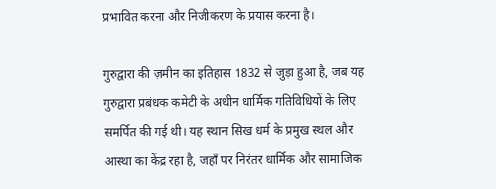प्रभावित करना और निजीकरण के प्रयास करना है।

गुरुद्वारा की ज़मीन का इतिहास 1832 से जुड़ा हुआ है, जब यह गुरुद्वारा प्रबंधक कमेटी के अधीन धार्मिक गतिविधियों के लिए समर्पित की गई थी। यह स्थान सिख धर्म के प्रमुख स्थल और आस्था का केंद्र रहा है, जहाँ पर निरंतर धार्मिक और सामाजिक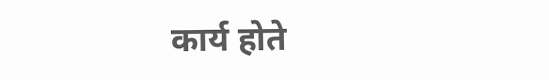कार्य होते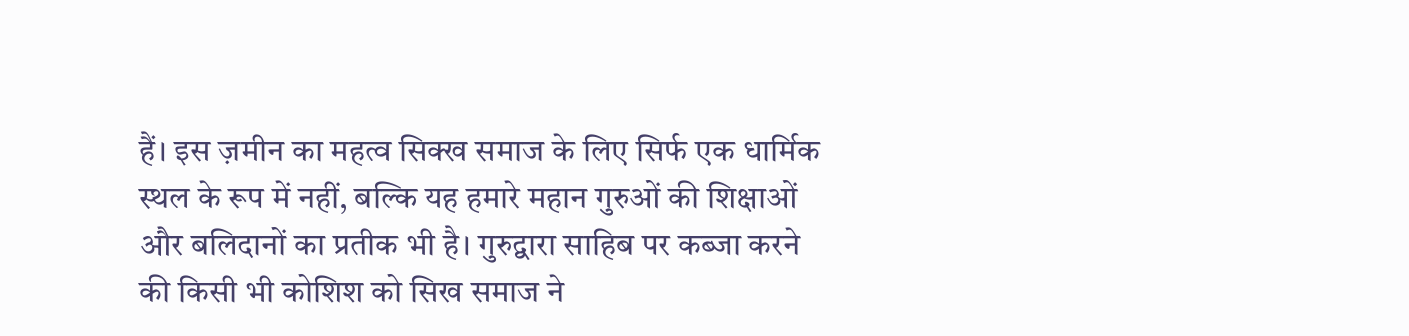हैं। इस ज़मीन का महत्व सिक्ख समाज के लिए सिर्फ एक धार्मिक स्थल के रूप में नहीं, बल्कि यह हमारे महान गुरुओं की शिक्षाओं और बलिदानों का प्रतीक भी है। गुरुद्वारा साहिब पर कब्जा करने की किसी भी कोशिश को सिख समाज ने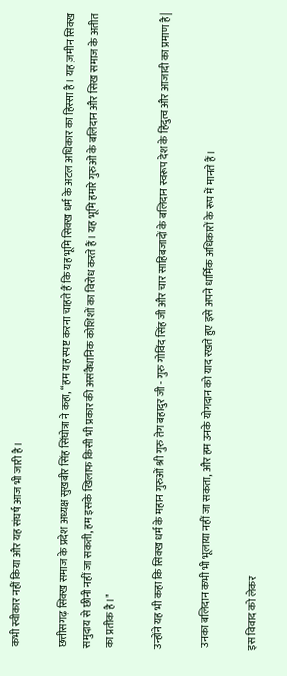कभी स्वीकार नहीं किया और यह संघर्ष आज भी जारी है।

छत्तीसगढ़ सिक्ख समाज के प्रदेश अध्यक्ष सुखबीर सिंह सिंघोत्रा ने कहा, “हम यह स्पष्ट करना चाहते हैं कि यह भूमि सिक्ख धर्म के अटल अधिकार का हिस्सा है। यह ज़मीन सिक्ख समुदाय से छीनी नहीं जा सकती, हम इसके खिलाफ किसी भी प्रकार की असंवैधानिक कोशिशों का विरोध करते हैं। यह भूमि हमारे गुरुओं के बलिदान और सिख समाज के अतीत का प्रतीक है।"

उन्होंने यह भी कहा कि सिक्ख धर्म के महान गुरुओं श्री गुरु तेग बहादुर जी - गुरु गोविंद सिंह जी और चार साहिबजादों के बलिदान स्वरूप देश के हिंदुत्व और आजादी का प्रमाण है |

 उनका बलिदान कभी भी भूलाया नहीं जा सकता, और हम उनके योगदान को याद रखते हुए इसे अपने धार्मिक अधिकारों के रूप में मानते हैं।

इस विवाद को लेकर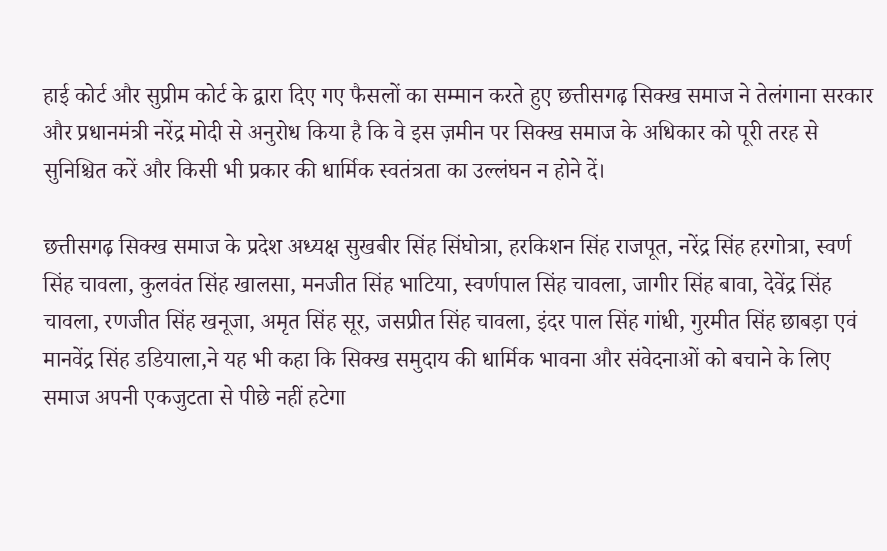हाई कोर्ट और सुप्रीम कोर्ट के द्वारा दिए गए फैसलों का सम्मान करते हुए छत्तीसगढ़ सिक्ख समाज ने तेलंगाना सरकार और प्रधानमंत्री नरेंद्र मोदी से अनुरोध किया है कि वे इस ज़मीन पर सिक्ख समाज के अधिकार को पूरी तरह से सुनिश्चित करें और किसी भी प्रकार की धार्मिक स्वतंत्रता का उल्लंघन न होने दें।

छत्तीसगढ़ सिक्ख समाज के प्रदेश अध्यक्ष सुखबीर सिंह सिंघोत्रा, हरकिशन सिंह राजपूत, नरेंद्र सिंह हरगोत्रा, स्वर्ण सिंह चावला, कुलवंत सिंह खालसा, मनजीत सिंह भाटिया, स्वर्णपाल सिंह चावला, जागीर सिंह बावा, देवेंद्र सिंह चावला, रणजीत सिंह खनूजा, अमृत सिंह सूर, जसप्रीत सिंह चावला, इंदर पाल सिंह गांधी, गुरमीत सिंह छाबड़ा एवं मानवेंद्र सिंह डडियाला,ने यह भी कहा कि सिक्ख समुदाय की धार्मिक भावना और संवेदनाओं को बचाने के लिए समाज अपनी एकजुटता से पीछे नहीं हटेगा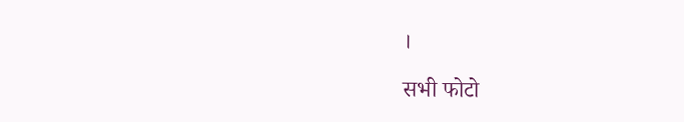।

सभी फोटो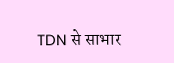TDN से साभार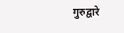गुरुद्वारे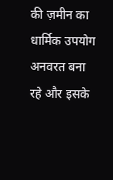की ज़मीन का धार्मिक उपयोग अनवरत बना रहे और इसके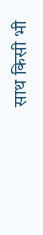साथ किसी भी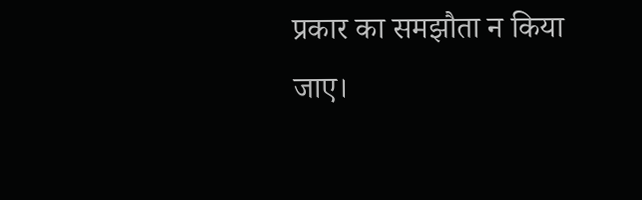प्रकार का समझौता न किया जाए।